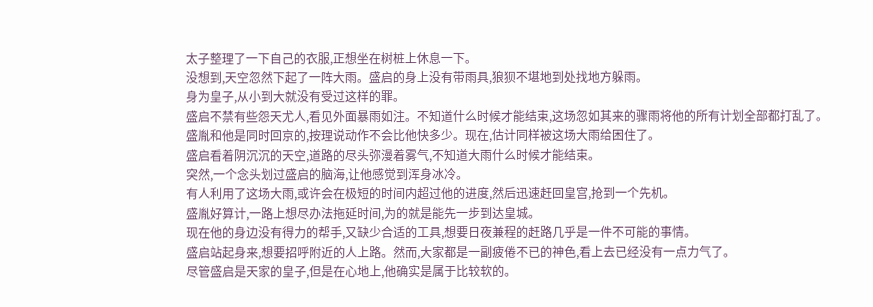太子整理了一下自己的衣服,正想坐在树桩上休息一下。
没想到,天空忽然下起了一阵大雨。盛启的身上没有带雨具,狼狈不堪地到处找地方躲雨。
身为皇子,从小到大就没有受过这样的罪。
盛启不禁有些怨天尤人,看见外面暴雨如注。不知道什么时候才能结束,这场忽如其来的骤雨将他的所有计划全部都打乱了。
盛胤和他是同时回京的,按理说动作不会比他快多少。现在,估计同样被这场大雨给困住了。
盛启看着阴沉沉的天空,道路的尽头弥漫着雾气,不知道大雨什么时候才能结束。
突然,一个念头划过盛启的脑海,让他感觉到浑身冰冷。
有人利用了这场大雨,或许会在极短的时间内超过他的进度,然后迅速赶回皇宫,抢到一个先机。
盛胤好算计,一路上想尽办法拖延时间,为的就是能先一步到达皇城。
现在他的身边没有得力的帮手,又缺少合适的工具,想要日夜兼程的赶路几乎是一件不可能的事情。
盛启站起身来,想要招呼附近的人上路。然而,大家都是一副疲倦不已的神色,看上去已经没有一点力气了。
尽管盛启是天家的皇子,但是在心地上,他确实是属于比较软的。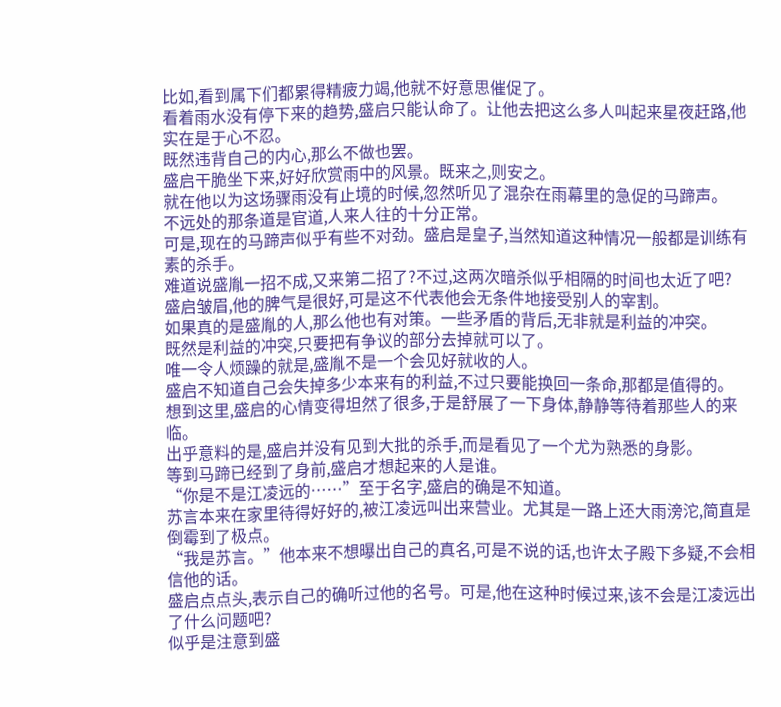比如,看到属下们都累得精疲力竭,他就不好意思催促了。
看着雨水没有停下来的趋势,盛启只能认命了。让他去把这么多人叫起来星夜赶路,他实在是于心不忍。
既然违背自己的内心,那么不做也罢。
盛启干脆坐下来,好好欣赏雨中的风景。既来之,则安之。
就在他以为这场骤雨没有止境的时候,忽然听见了混杂在雨幕里的急促的马蹄声。
不远处的那条道是官道,人来人往的十分正常。
可是,现在的马蹄声似乎有些不对劲。盛启是皇子,当然知道这种情况一般都是训练有素的杀手。
难道说盛胤一招不成,又来第二招了?不过,这两次暗杀似乎相隔的时间也太近了吧?
盛启皱眉,他的脾气是很好,可是这不代表他会无条件地接受别人的宰割。
如果真的是盛胤的人,那么他也有对策。一些矛盾的背后,无非就是利益的冲突。
既然是利益的冲突,只要把有争议的部分去掉就可以了。
唯一令人烦躁的就是,盛胤不是一个会见好就收的人。
盛启不知道自己会失掉多少本来有的利益,不过只要能换回一条命,那都是值得的。
想到这里,盛启的心情变得坦然了很多,于是舒展了一下身体,静静等待着那些人的来临。
出乎意料的是,盛启并没有见到大批的杀手,而是看见了一个尤为熟悉的身影。
等到马蹄已经到了身前,盛启才想起来的人是谁。
“你是不是江凌远的……”至于名字,盛启的确是不知道。
苏言本来在家里待得好好的,被江凌远叫出来营业。尤其是一路上还大雨滂沱,简直是倒霉到了极点。
“我是苏言。”他本来不想曝出自己的真名,可是不说的话,也许太子殿下多疑,不会相信他的话。
盛启点点头,表示自己的确听过他的名号。可是,他在这种时候过来,该不会是江凌远出了什么问题吧?
似乎是注意到盛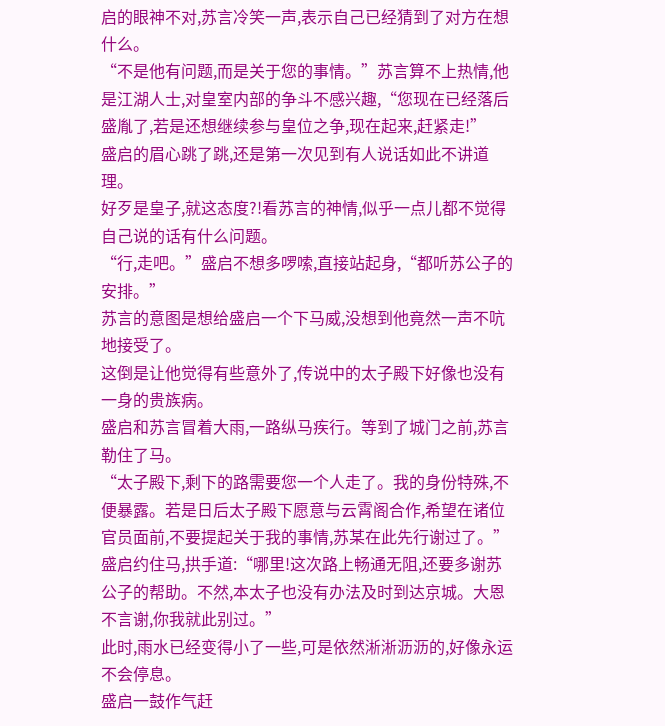启的眼神不对,苏言冷笑一声,表示自己已经猜到了对方在想什么。
“不是他有问题,而是关于您的事情。”苏言算不上热情,他是江湖人士,对皇室内部的争斗不感兴趣,“您现在已经落后盛胤了,若是还想继续参与皇位之争,现在起来,赶紧走!”
盛启的眉心跳了跳,还是第一次见到有人说话如此不讲道理。
好歹是皇子,就这态度?!看苏言的神情,似乎一点儿都不觉得自己说的话有什么问题。
“行,走吧。”盛启不想多啰嗦,直接站起身,“都听苏公子的安排。”
苏言的意图是想给盛启一个下马威,没想到他竟然一声不吭地接受了。
这倒是让他觉得有些意外了,传说中的太子殿下好像也没有一身的贵族病。
盛启和苏言冒着大雨,一路纵马疾行。等到了城门之前,苏言勒住了马。
“太子殿下,剩下的路需要您一个人走了。我的身份特殊,不便暴露。若是日后太子殿下愿意与云霄阁合作,希望在诸位官员面前,不要提起关于我的事情,苏某在此先行谢过了。”
盛启约住马,拱手道:“哪里!这次路上畅通无阻,还要多谢苏公子的帮助。不然,本太子也没有办法及时到达京城。大恩不言谢,你我就此别过。”
此时,雨水已经变得小了一些,可是依然淅淅沥沥的,好像永运不会停息。
盛启一鼓作气赶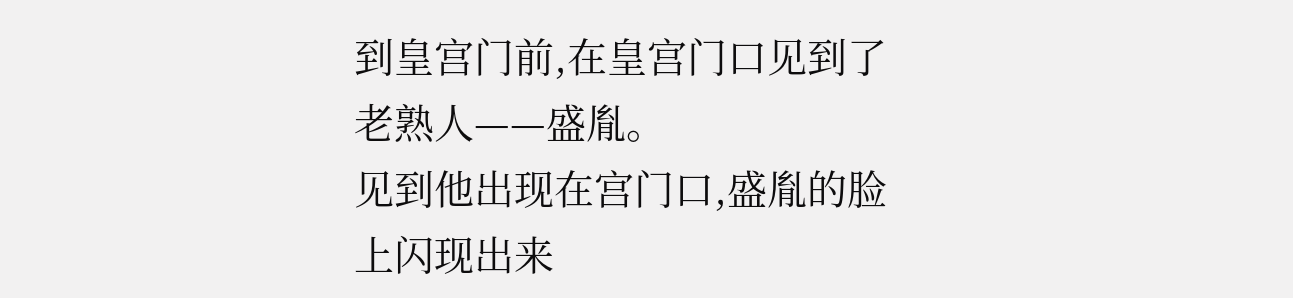到皇宫门前,在皇宫门口见到了老熟人——盛胤。
见到他出现在宫门口,盛胤的脸上闪现出来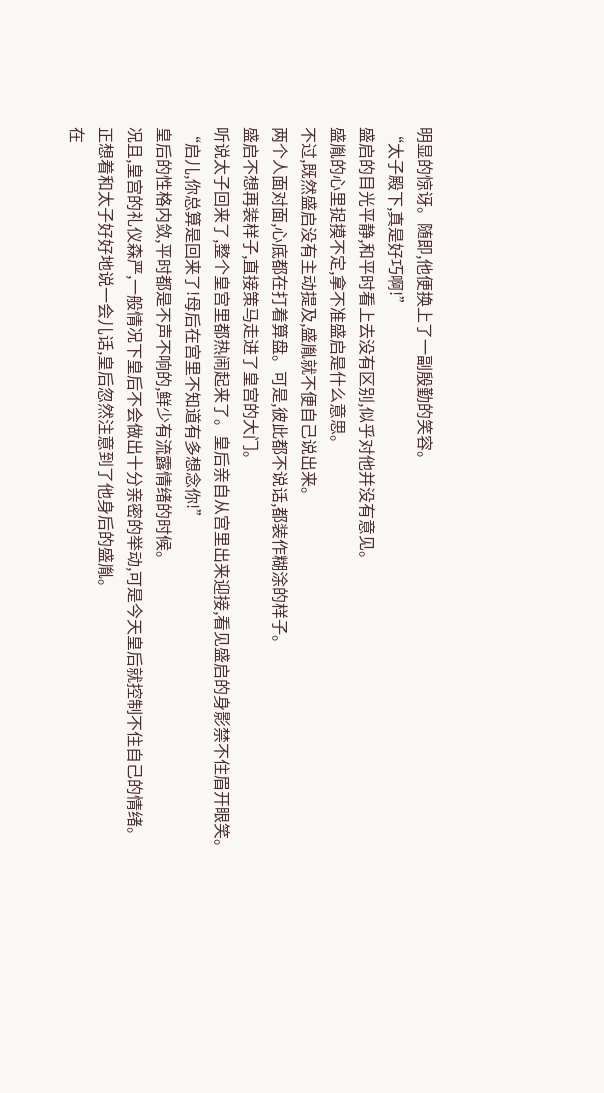明显的惊讶。随即,他便换上了一副殷勤的笑容。
“太子殿下,真是好巧啊!”
盛启的目光平静,和平时看上去没有区别,似乎对他并没有意见。
盛胤的心里捉摸不定,拿不准盛启是什么意思。
不过,既然盛启没有主动提及,盛胤就不便自己说出来。
两个人面对面,心底都在打着算盘。可是,彼此都不说话,都装作糊涂的样子。
盛启不想再装样子,直接策马走进了皇宫的大门。
听说太子回来了,整个皇宫里都热闹起来了。皇后亲自从宫里出来迎接,看见盛启的身影禁不住眉开眼笑。
“启儿,你总算是回来了!母后在宫里不知道有多想念你!”
皇后的性格内敛,平时都是不声不响的,鲜少有流露情绪的时候。
况且,皇宫的礼仪森严,一般情况下皇后不会做出十分亲密的举动,可是今天皇后就控制不住自己的情绪。
正想着和太子好好地说一会儿话,皇后忽然注意到了他身后的盛胤。
在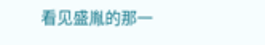看见盛胤的那一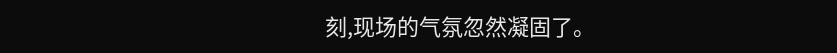刻,现场的气氛忽然凝固了。